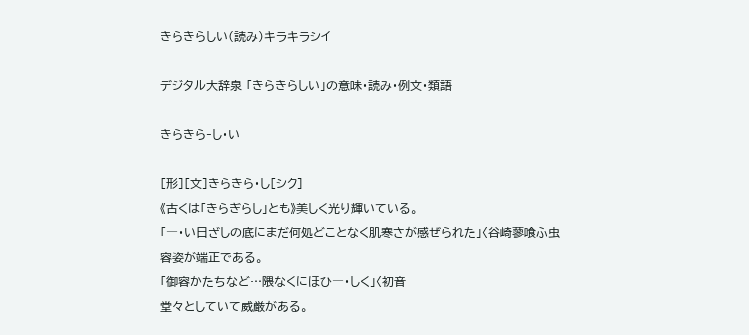きらきらしい(読み)キラキラシイ

デジタル大辞泉 「きらきらしい」の意味・読み・例文・類語

きらきら‐し・い

[形][文]きらきら・し[シク]
《古くは「きらぎらし」とも》美しく光り輝いている。
「―・い日ざしの底にまだ何処どことなく肌寒さが感ぜられた」〈谷崎蓼喰ふ虫
容姿が端正である。
「御容かたちなど…隈なくにほひ―・しく」〈初音
堂々としていて威厳がある。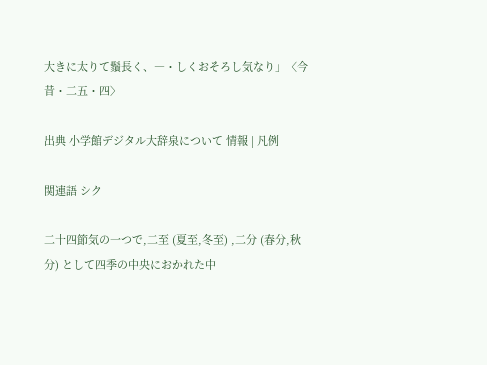大きに太りて鬚長く、―・しくおそろし気なり」〈今昔・二五・四〉

出典 小学館デジタル大辞泉について 情報 | 凡例

関連語 シク

二十四節気の一つで,二至 (夏至,冬至) ,二分 (春分,秋分) として四季の中央におかれた中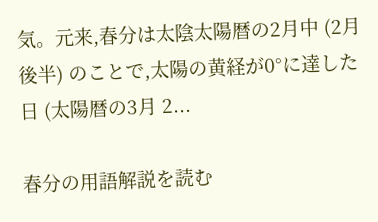気。元来,春分は太陰太陽暦の2月中 (2月後半) のことで,太陽の黄経が0°に達した日 (太陽暦の3月 2...

春分の用語解説を読む